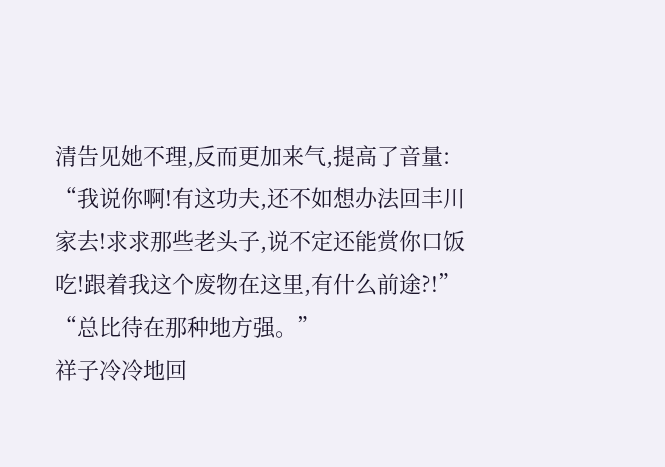清告见她不理,反而更加来气,提高了音量:
“我说你啊!有这功夫,还不如想办法回丰川家去!求求那些老头子,说不定还能赏你口饭吃!跟着我这个废物在这里,有什么前途?!”
“总比待在那种地方强。”
祥子冷冷地回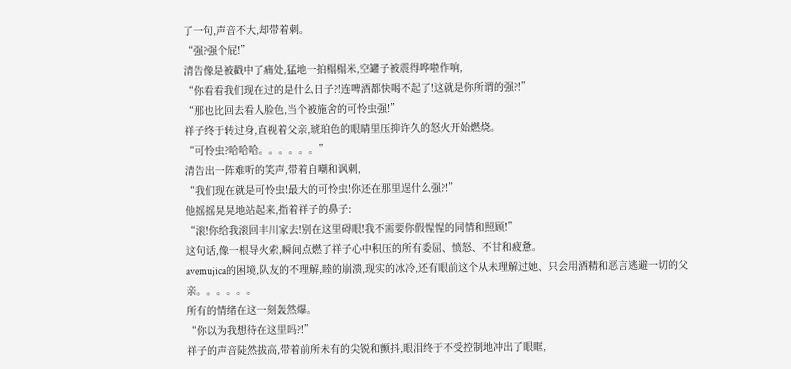了一句,声音不大,却带着刺。
“强?强个屁!”
清告像是被戳中了痛处,猛地一拍榻榻米,空罐子被震得哗啦作响,
“你看看我们现在过的是什么日子?!连啤酒都快喝不起了!这就是你所谓的强?!”
“那也比回去看人脸色,当个被施舍的可怜虫强!”
祥子终于转过身,直视着父亲,琥珀色的眼睛里压抑许久的怒火开始燃烧。
“可怜虫?哈哈哈。。。。。。”
清告出一阵难听的笑声,带着自嘲和讽刺,
“我们现在就是可怜虫!最大的可怜虫!你还在那里逞什么强?!”
他摇摇晃晃地站起来,指着祥子的鼻子:
“滚!你给我滚回丰川家去!别在这里碍眼!我不需要你假惺惺的同情和照顾!”
这句话,像一根导火索,瞬间点燃了祥子心中积压的所有委屈、愤怒、不甘和疲惫。
avemujica的困境,队友的不理解,睦的崩溃,现实的冰冷,还有眼前这个从未理解过她、只会用酒精和恶言逃避一切的父亲。。。。。。
所有的情绪在这一刻轰然爆。
“你以为我想待在这里吗?!”
祥子的声音陡然拔高,带着前所未有的尖锐和颤抖,眼泪终于不受控制地冲出了眼眶,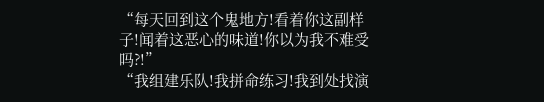“每天回到这个鬼地方!看着你这副样子!闻着这恶心的味道!你以为我不难受吗?!”
“我组建乐队!我拼命练习!我到处找演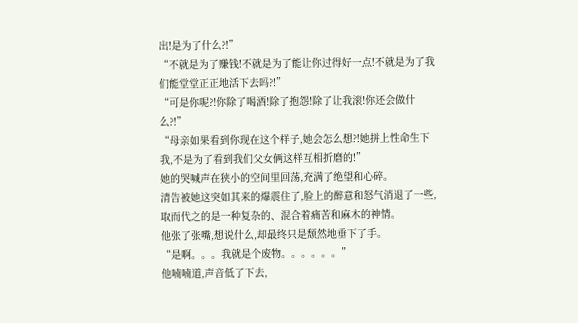出!是为了什么?!”
“不就是为了赚钱!不就是为了能让你过得好一点!不就是为了我们能堂堂正正地活下去吗?!”
“可是你呢?!你除了喝酒!除了抱怨!除了让我滚!你还会做什么?!”
“母亲如果看到你现在这个样子,她会怎么想?!她拼上性命生下我,不是为了看到我们父女俩这样互相折磨的!”
她的哭喊声在狭小的空间里回荡,充满了绝望和心碎。
清告被她这突如其来的爆震住了,脸上的醉意和怒气消退了一些,取而代之的是一种复杂的、混合着痛苦和麻木的神情。
他张了张嘴,想说什么,却最终只是颓然地垂下了手。
“是啊。。。我就是个废物。。。。。。”
他喃喃道,声音低了下去,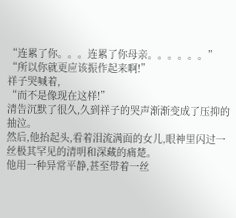“连累了你。。。连累了你母亲。。。。。。”
“所以你就更应该振作起来啊!”
祥子哭喊着,
“而不是像现在这样!”
清告沉默了很久,久到祥子的哭声渐渐变成了压抑的抽泣。
然后,他抬起头,看着泪流满面的女儿,眼神里闪过一丝极其罕见的清明和深藏的痛楚。
他用一种异常平静,甚至带着一丝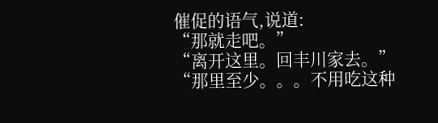催促的语气,说道:
“那就走吧。”
“离开这里。回丰川家去。”
“那里至少。。。不用吃这种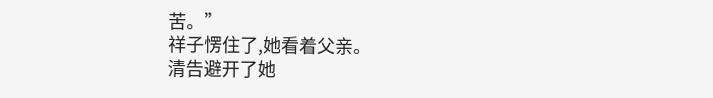苦。”
祥子愣住了,她看着父亲。
清告避开了她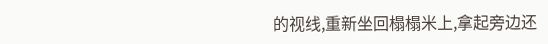的视线,重新坐回榻榻米上,拿起旁边还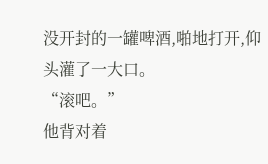没开封的一罐啤酒,啪地打开,仰头灌了一大口。
“滚吧。”
他背对着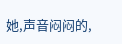她,声音闷闷的,